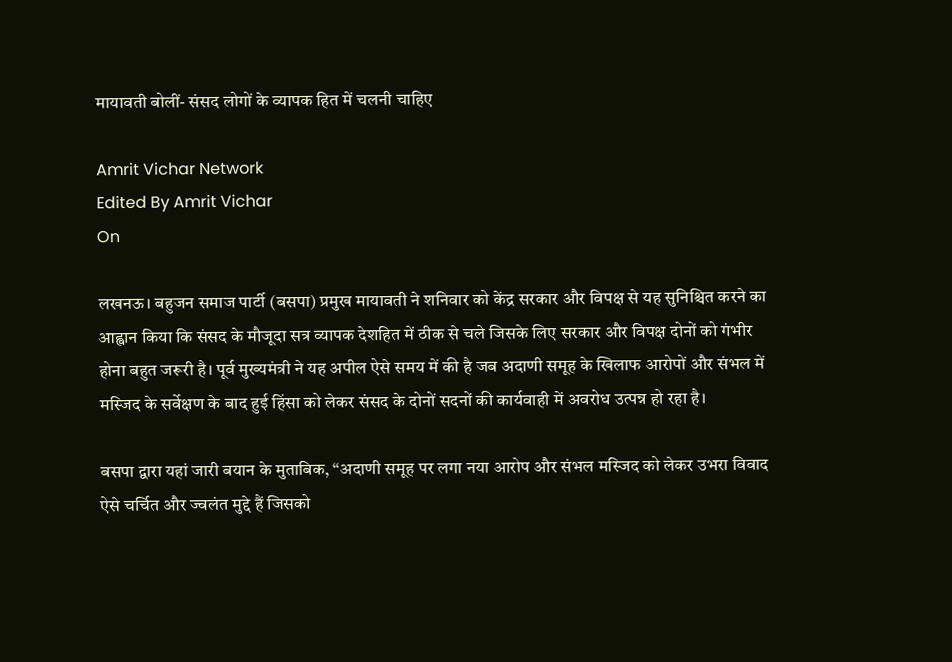मायावती बोलीं- संसद लोगों के व्यापक हित में चलनी चाहिए

Amrit Vichar Network
Edited By Amrit Vichar
On

लखनऊ। बहुजन समाज पार्टी (बसपा) प्रमुख मायावती ने शनिवार को केंद्र सरकार और विपक्ष से यह सुनिश्चित करने का आह्वान किया कि संसद के मौजूदा सत्र व्यापक देशहित में ठीक से चले जिसके लिए सरकार और विपक्ष दोनों को गंभीर होना बहुत जरूरी है। पूर्व मुख्यमंत्री ने यह अपील ऐसे समय में की है जब अदाणी समूह के खिलाफ आरोपों और संभल में मस्जिद के सर्वेक्षण के बाद हुई हिंसा को लेकर संसद के दोनों सदनों की कार्यवाही में अवरोध उत्पन्न हो रहा है।

बसपा द्वारा यहां जारी बयान के मुताबिक, “अदाणी समूह पर लगा नया आरोप और संभल मस्जिद को लेकर उभरा विवाद ऐसे चर्चित और ज्वलंत मुद्दे हैं जिसको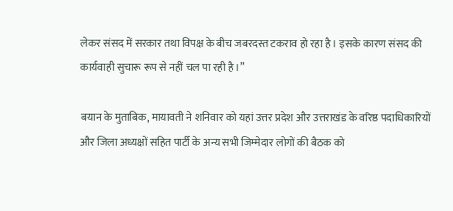लेकर संसद में सरकार तथा विपक्ष के बीच जबरदस्त टकराव हो रहा है। इसके कारण संसद की कार्यवाही सुचारू रूप से नहीं चल पा रही है।”

बयान के मुताबिक, मायावती ने शनिवार को यहां उत्तर प्रदेश और उत्तराखंड के वरिष्ठ पदाधिकारियों और जिला अध्यक्षों सहित पार्टी के अन्य सभी जिम्मेदार लोगों की बैठक को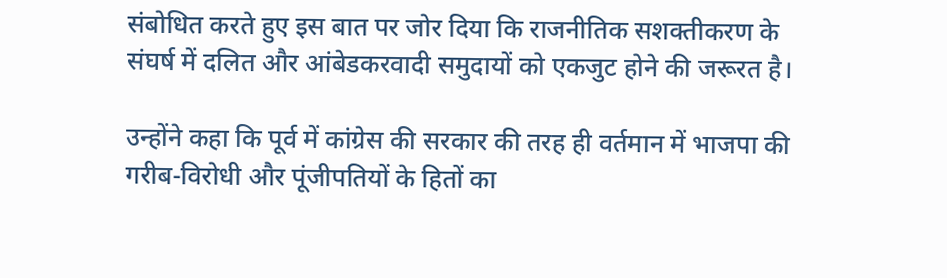संबोधित करते हुए इस बात पर जोर दिया कि राजनीतिक सशक्तीकरण के संघर्ष में दलित और आंबेडकरवादी समुदायों को एकजुट होने की जरूरत है।

उन्होंने कहा कि पूर्व में कांग्रेस की सरकार की तरह ही वर्तमान में भाजपा की गरीब-विरोधी और पूंजीपतियों के हितों का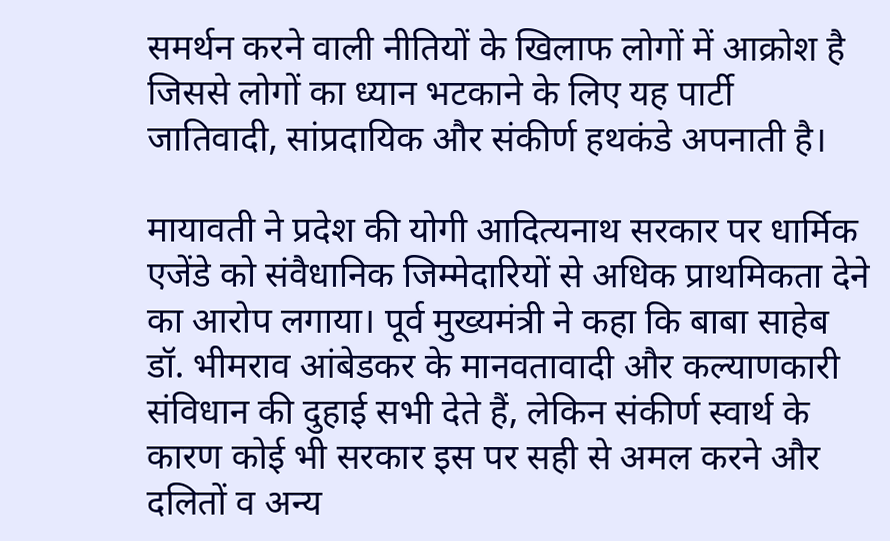समर्थन करने वाली नीतियों के खिलाफ लोगों में आक्रोश है जिससे लोगों का ध्यान भटकाने के लिए यह पार्टी जातिवादी, सांप्रदायिक और संकीर्ण हथकंडे अपनाती है।

मायावती ने प्रदेश की योगी आदित्यनाथ सरकार पर धार्मिक एजेंडे को संवैधानिक जिम्मेदारियों से अधिक प्राथमिकता देने का आरोप लगाया। पूर्व मुख्यमंत्री ने कहा कि बाबा साहेब डॉ. भीमराव आंबेडकर के मानवतावादी और कल्याणकारी संविधान की दुहाई सभी देते हैं, लेकिन संकीर्ण स्वार्थ के कारण कोई भी सरकार इस पर सही से अमल करने और दलितों व अन्य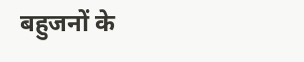बहुजनों के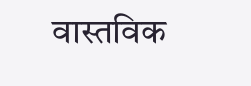वास्तविक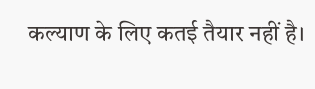कल्याण के लिए कतई तैयार नहीं है।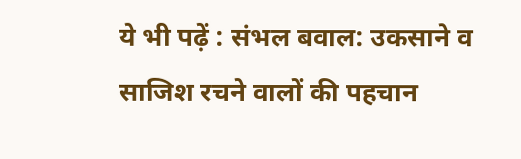ये भी पढ़ें : संभल बवाल: उकसाने व साजिश रचने वालों की पहचान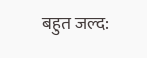बहुत जल्द: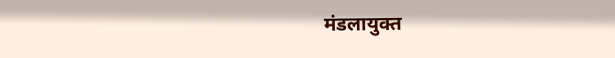मंडलायुक्त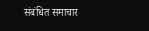संबंधित समाचार